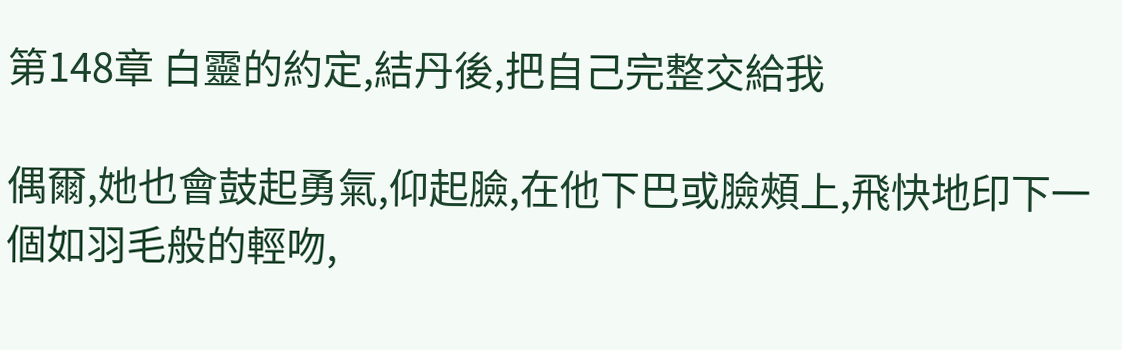第148章 白靈的約定,結丹後,把自己完整交給我

偶爾,她也會鼓起勇氣,仰起臉,在他下巴或臉頰上,飛快地印下一個如羽毛般的輕吻,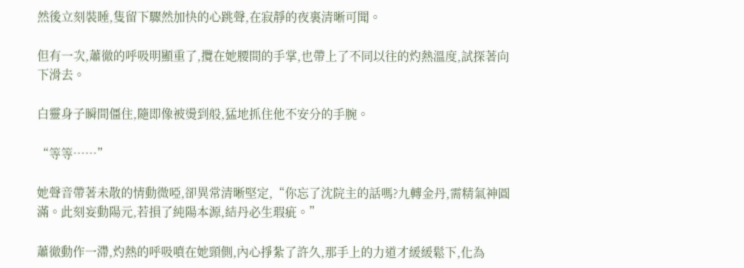然後立刻裝睡,隻留下驟然加快的心跳聲,在寂靜的夜裏清晰可聞。

但有一次,蕭徹的呼吸明顯重了,攬在她腰間的手掌,也帶上了不同以往的灼熱溫度,試探著向下滑去。

白靈身子瞬間僵住,隨即像被燙到般,猛地抓住他不安分的手腕。

“等等……”

她聲音帶著未散的情動微啞,卻異常清晰堅定,“你忘了沈院主的話嗎?九轉金丹,需精氣神圓滿。此刻妄動陽元,若損了純陽本源,結丹必生瑕疵。”

蕭徹動作一滯,灼熱的呼吸噴在她頸側,內心掙紮了許久,那手上的力道才緩緩鬆下,化為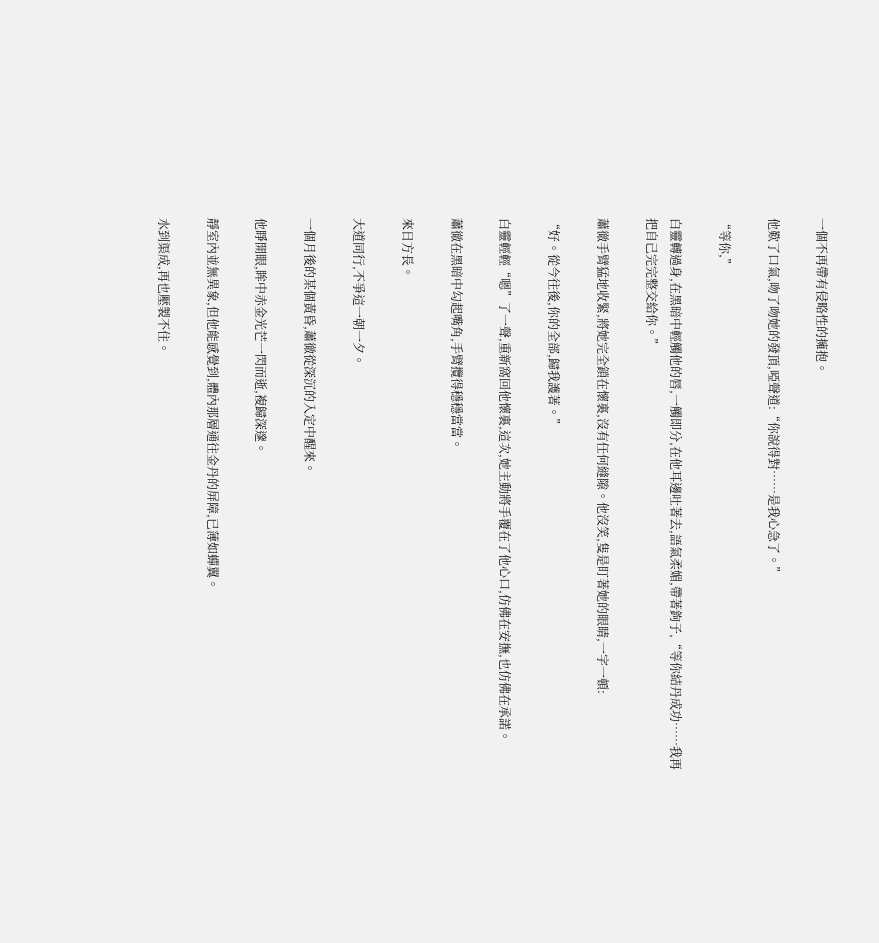一個不再帶有侵略性的擁抱。

他歎了口氣,吻了吻她的發頂,啞聲道:“你說得對……是我心急了。”

“等你,”

白靈轉過身,在黑暗中輕觸他的唇,一觸即分,在他耳邊吐著去,語氣柔媚,帶著鉤子,“等你結丹成功……我再把自己完完整交給你。”

蕭徹手臂猛地收緊,將她完全鎖在懷裏,沒有任何縫隙。他沒笑,隻是盯著她的眼睛,一字一頓:

“好。從今往後,你的全部,歸我護著。”

白靈輕輕“嗯”了一聲,重新窩回他懷裏,這次,她主動將手覆在了他心口,仿佛在安撫,也仿佛在承諾。

蕭徹在黑暗中勾起嘴角,手臂攬得穩穩當當。

來日方長。

大道同行,不爭這一朝一夕。

一個月後的某個黃昏,蕭徹從深沉的入定中醒來。

他睜開眼,眸中赤金光芒一閃而逝,複歸深邃。

靜室內並無異象,但他能感覺到,體內那層通往金丹的屏障,已薄如蟬翼。

水到渠成,再也壓製不住。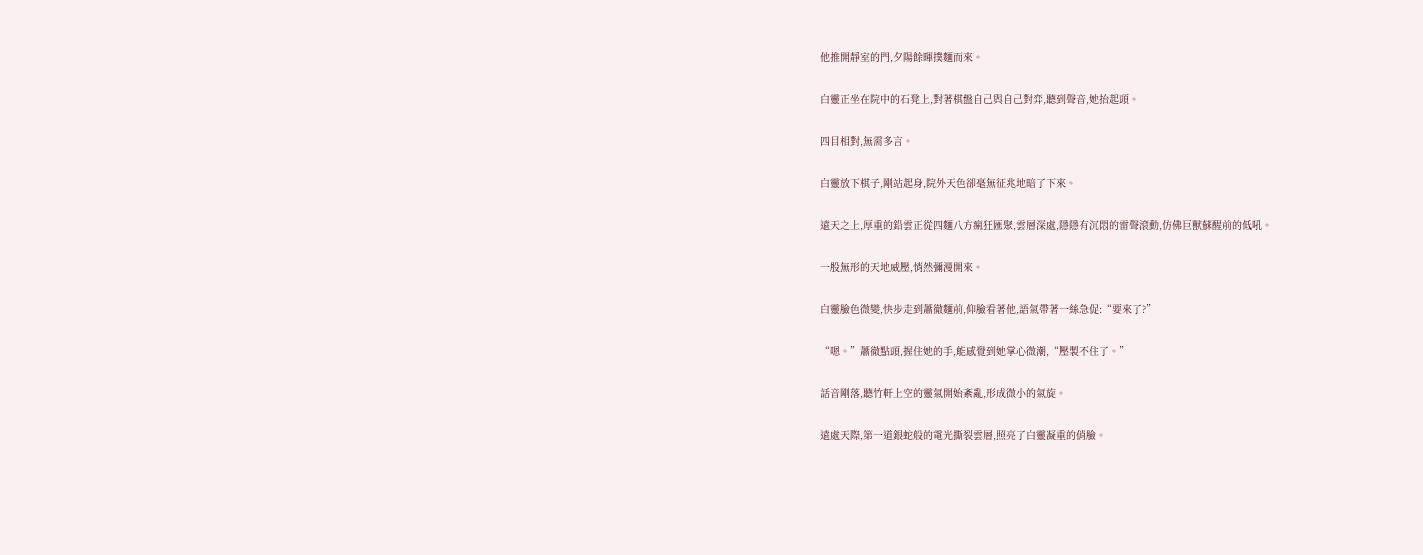他推開靜室的門,夕陽餘暉撲麵而來。

白靈正坐在院中的石凳上,對著棋盤自己與自己對弈,聽到聲音,她抬起頭。

四目相對,無需多言。

白靈放下棋子,剛站起身,院外天色卻毫無征兆地暗了下來。

遠天之上,厚重的鉛雲正從四麵八方瘋狂匯聚,雲層深處,隱隱有沉悶的雷聲滾動,仿佛巨獸蘇醒前的低吼。

一股無形的天地威壓,悄然彌漫開來。

白靈臉色微變,快步走到蕭徹麵前,仰臉看著他,語氣帶著一絲急促:“要來了?”

“嗯。”蕭徹點頭,握住她的手,能感覺到她掌心微潮,“壓製不住了。”

話音剛落,聽竹軒上空的靈氣開始紊亂,形成微小的氣旋。

遠處天際,第一道銀蛇般的電光撕裂雲層,照亮了白靈凝重的俏臉。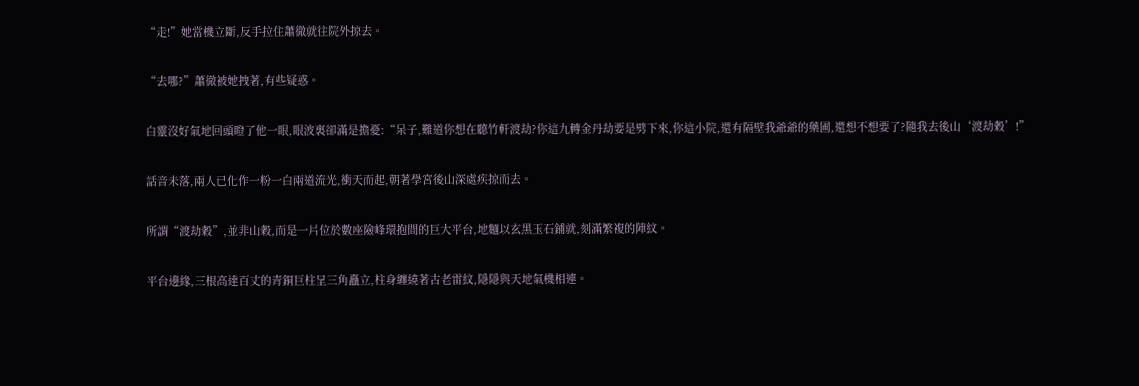“走!”她當機立斷,反手拉住蕭徹就往院外掠去。

“去哪?”蕭徹被她拽著,有些疑惑。

白靈沒好氣地回頭瞪了他一眼,眼波裏卻滿是擔憂:“呆子,難道你想在聽竹軒渡劫?你這九轉金丹劫要是劈下來,你這小院,還有隔壁我爺爺的藥圃,還想不想要了?隨我去後山‘渡劫穀’!”

話音未落,兩人已化作一粉一白兩道流光,衝天而起,朝著學宮後山深處疾掠而去。

所謂“渡劫穀”,並非山穀,而是一片位於數座險峰環抱間的巨大平台,地麵以玄黑玉石鋪就,刻滿繁複的陣紋。

平台邊緣,三根高達百丈的青銅巨柱呈三角矗立,柱身纏繞著古老雷紋,隱隱與天地氣機相連。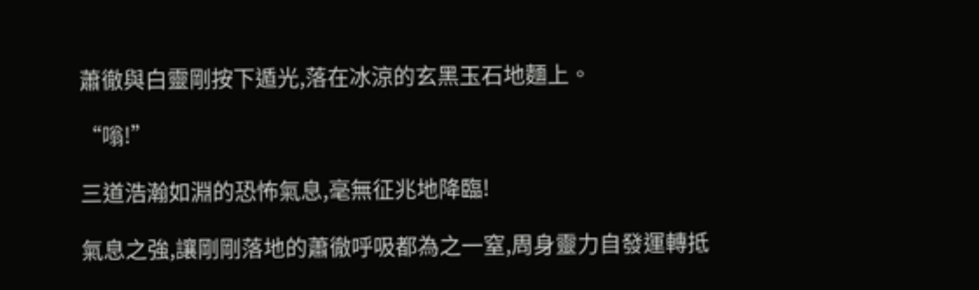蕭徹與白靈剛按下遁光,落在冰涼的玄黑玉石地麵上。

“嗡!”

三道浩瀚如淵的恐怖氣息,毫無征兆地降臨!

氣息之強,讓剛剛落地的蕭徹呼吸都為之一窒,周身靈力自發運轉抵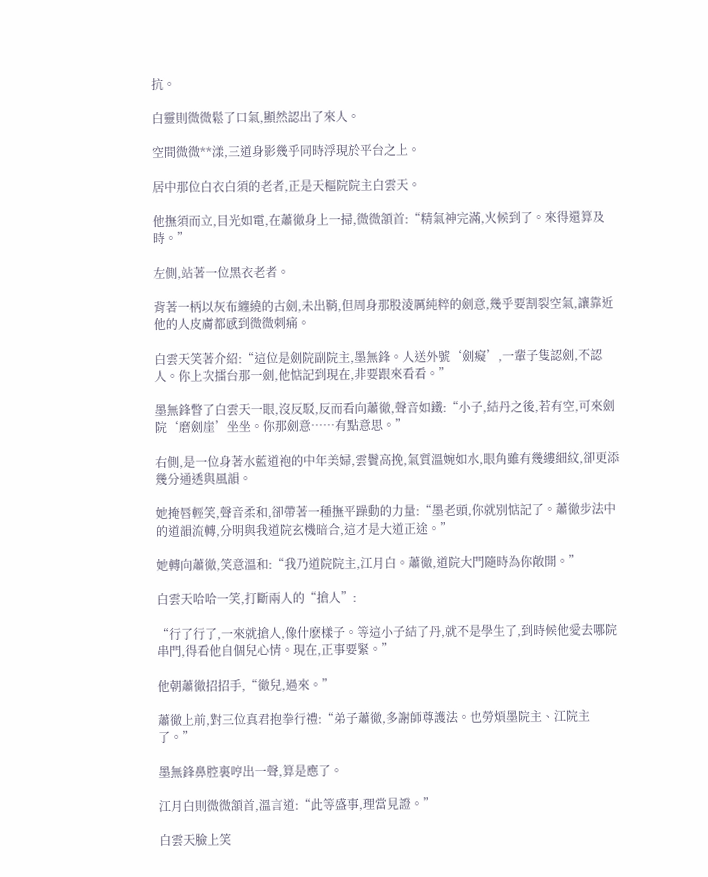抗。

白靈則微微鬆了口氣,顯然認出了來人。

空間微微**漾,三道身影幾乎同時浮現於平台之上。

居中那位白衣白須的老者,正是天樞院院主白雲天。

他撫須而立,目光如電,在蕭徹身上一掃,微微頷首:“精氣神完滿,火候到了。來得還算及時。”

左側,站著一位黑衣老者。

背著一柄以灰布纏繞的古劍,未出鞘,但周身那股淩厲純粹的劍意,幾乎要割裂空氣,讓靠近他的人皮膚都感到微微刺痛。

白雲天笑著介紹:“這位是劍院副院主,墨無鋒。人送外號‘劍癡’,一輩子隻認劍,不認人。你上次擂台那一劍,他惦記到現在,非要跟來看看。”

墨無鋒瞥了白雲天一眼,沒反駁,反而看向蕭徹,聲音如鐵:“小子,結丹之後,若有空,可來劍院‘磨劍崖’坐坐。你那劍意……有點意思。”

右側,是一位身著水藍道袍的中年美婦,雲鬢高挽,氣質溫婉如水,眼角雖有幾縷細紋,卻更添幾分通透與風韻。

她掩唇輕笑,聲音柔和,卻帶著一種撫平躁動的力量:“墨老頭,你就別惦記了。蕭徹步法中的道韻流轉,分明與我道院玄機暗合,這才是大道正途。”

她轉向蕭徹,笑意溫和:“我乃道院院主,江月白。蕭徹,道院大門隨時為你敞開。”

白雲天哈哈一笑,打斷兩人的“搶人”:

“行了行了,一來就搶人,像什麽樣子。等這小子結了丹,就不是學生了,到時候他愛去哪院串門,得看他自個兒心情。現在,正事要緊。”

他朝蕭徹招招手,“徹兒,過來。”

蕭徹上前,對三位真君抱拳行禮:“弟子蕭徹,多謝師尊護法。也勞煩墨院主、江院主了。”

墨無鋒鼻腔裏哼出一聲,算是應了。

江月白則微微頷首,溫言道:“此等盛事,理當見證。”

白雲天臉上笑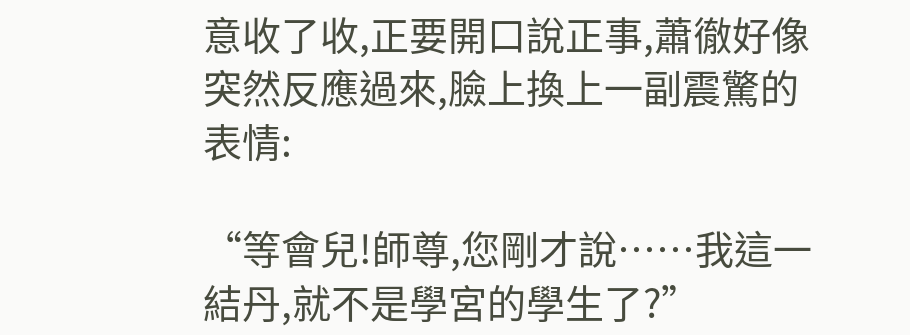意收了收,正要開口說正事,蕭徹好像突然反應過來,臉上換上一副震驚的表情:

“等會兒!師尊,您剛才說……我這一結丹,就不是學宮的學生了?”